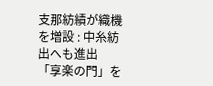支那紡績が織機を増設 : 中糸紡出へも進出
「享楽の門」を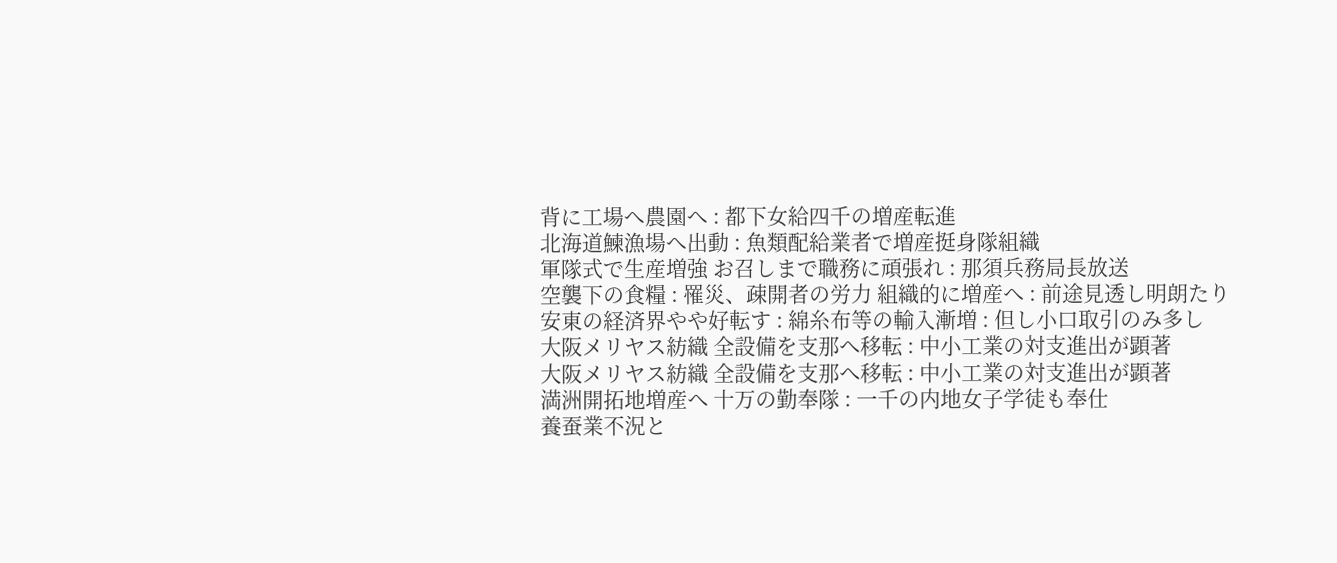背に工場へ農園へ : 都下女給四千の増産転進
北海道鰊漁場へ出動 : 魚類配給業者で増産挺身隊組織
軍隊式で生産増強 お召しまで職務に頑張れ : 那須兵務局長放送
空襲下の食糧 : 罹災、疎開者の労力 組織的に増産へ : 前途見透し明朗たり
安東の経済界やや好転す : 綿糸布等の輸入漸増 : 但し小口取引のみ多し
大阪メリヤス紡織 全設備を支那へ移転 : 中小工業の対支進出が顕著
大阪メリヤス紡織 全設備を支那へ移転 : 中小工業の対支進出が顕著
満洲開拓地増産へ 十万の勤奉隊 : 一千の内地女子学徒も奉仕
養蚕業不況と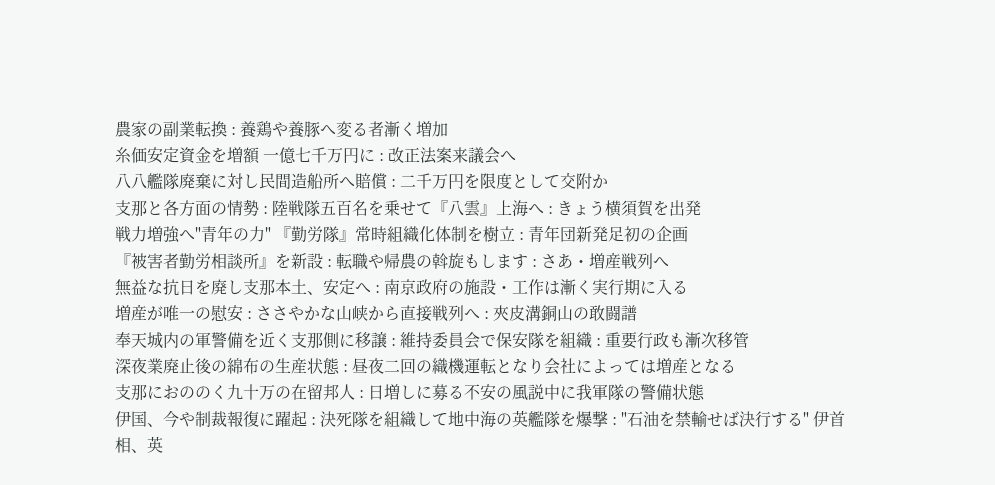農家の副業転換 : 養鶏や養豚へ変る者漸く増加
糸価安定資金を増額 一億七千万円に : 改正法案来議会へ
八八艦隊廃棄に対し民間造船所へ賠償 : 二千万円を限度として交附か
支那と各方面の情勢 : 陸戦隊五百名を乗せて『八雲』上海へ : きょう横須賀を出発
戦力増強へ"青年の力" 『勤労隊』常時組織化体制を樹立 : 青年団新発足初の企画
『被害者勤労相談所』を新設 : 転職や帰農の斡旋もします : さあ・増産戦列へ
無益な抗日を廃し支那本土、安定へ : 南京政府の施設・工作は漸く実行期に入る
増産が唯一の慰安 : ささやかな山峡から直接戦列へ : 夾皮溝銅山の敢闘譜
奉天城内の軍警備を近く支那側に移譲 : 維持委員会で保安隊を組織 : 重要行政も漸次移管
深夜業廃止後の綿布の生産状態 : 昼夜二回の織機運転となり会社によっては増産となる
支那におののく九十万の在留邦人 : 日増しに募る不安の風説中に我軍隊の警備状態
伊国、今や制裁報復に躍起 : 決死隊を組織して地中海の英艦隊を爆撃 : "石油を禁輸せば決行する" 伊首相、英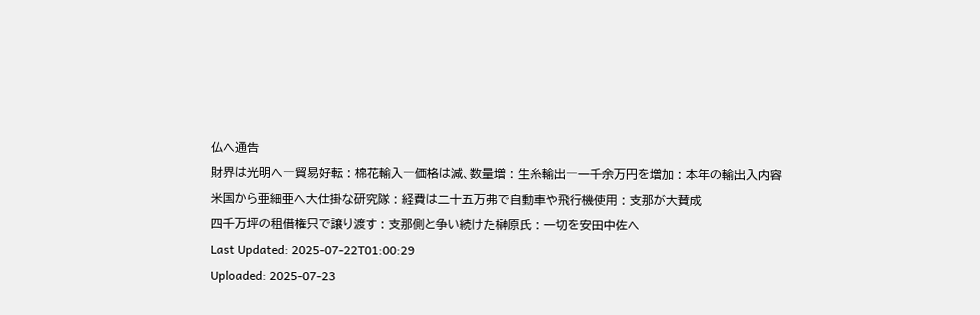仏へ通告
財界は光明へ―貿易好転 : 棉花輸入―価格は減、数量増 : 生糸輸出―一千余万円を増加 : 本年の輸出入内容
米国から亜細亜へ大仕掛な研究隊 : 経費は二十五万弗で自動車や飛行機使用 : 支那が大賛成
四千万坪の租借権只で譲り渡す : 支那側と争い続けた榊原氏 : 一切を安田中佐へ
Last Updated: 2025-07-22T01:00:29
Uploaded: 2025-07-23